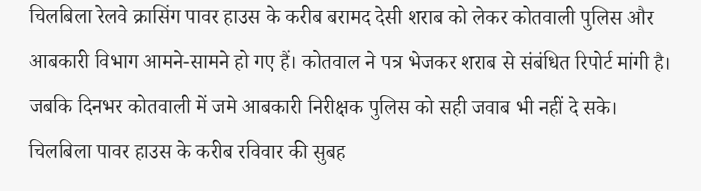चिलबिला रेलवे क्रासिंग पावर हाउस के करीब बरामद देसी शराब को लेकर कोतवाली पुलिस और आबकारी विभाग आमने-सामने हो गए हैं। कोतवाल ने पत्र भेजकर शराब से संबंधित रिपोर्ट मांगी है। जबकि दिनभर कोतवाली में जमे आबकारी निरीक्षक पुलिस को सही जवाब भी नहीं दे सके।
चिलबिला पावर हाउस के करीब रविवार की सुबह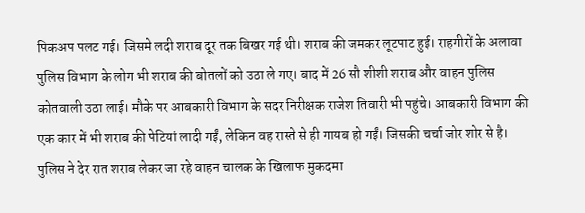पिकअप पलट गई। जिसमे लदी शराब दूर तक बिखर गई थी। शराब की जमकर लूटपाट हुई। राहगीरों के अलावा पुलिस विभाग के लोग भी शराब की बोतलों को उठा ले गए। बाद में 26 सौ शीशी शराब और वाहन पुलिस कोतवाली उठा लाई। मौके पर आबकारी विभाग के सदर निरीक्षक राजेश तिवारी भी पहुंचे। आबकारी विभाग की एक कार में भी शराब की पेटियां लादी गईं, लेकिन वह रास्ते से ही गायब हो गईं। जिसकी चर्चा जोर शोर से है।
पुलिस ने देर रात शराब लेकर जा रहे वाहन चालक के खिलाफ मुकदमा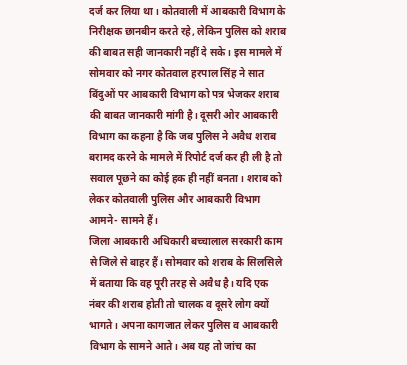दर्ज कर लिया था। कोतवाली में आबकारी विभाग के निरीक्षक छानबीन करते रहे, लेकिन पुलिस को शराब की बाबत सही जानकारी नहीं दे सके। इस मामले में सोमवार को नगर कोतवाल हरपाल सिंह ने सात बिंदुओं पर आबकारी विभाग को पत्र भेजकर शराब की बाबत जानकारी मांगी है। दूसरी ओर आबकारी विभाग का कहना है कि जब पुलिस ने अवैध शराब बरामद करने के मामले में रिपोर्ट दर्ज कर ही ली है तो सवाल पूछने का कोई हक ही नहीं बनता। शराब को लेकर कोतवाली पुलिस और आबकारी विभाग आमने- सामने हैं।
जिला आबकारी अधिकारी बच्चालाल सरकारी काम से जिले से बाहर हैं। सोमवार को शराब के सिलसिले में बताया कि वह पूरी तरह से अवैध है। यदि एक नंबर की शराब होती तो चालक व दूसरे लोग क्यों भागते। अपना कागजात लेकर पुलिस व आबकारी विभाग के सामने आते। अब यह तो जांच का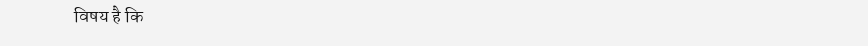विषय है कि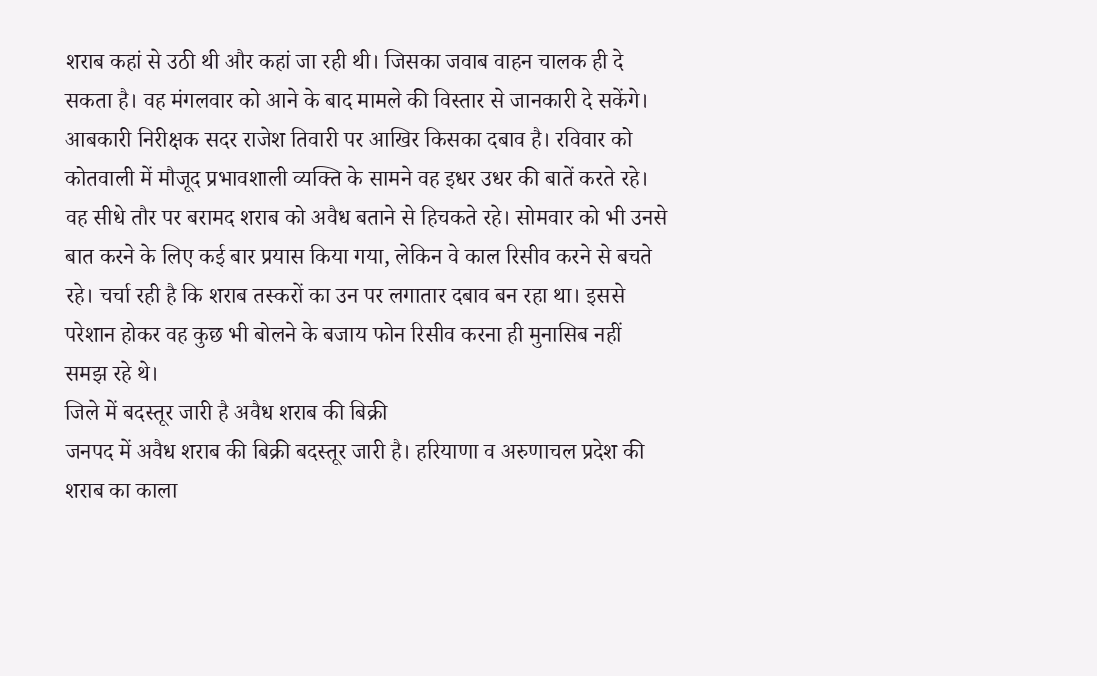शराब कहां से उठी थी और कहां जा रही थी। जिसका जवाब वाहन चालक ही दे सकता है। वह मंगलवार को आने के बाद मामले की विस्तार से जानकारी दे सकेंगे।
आबकारी निरीक्षक सदर राजेश तिवारी पर आखिर किसका दबाव है। रविवार को कोतवाली में मौजूद प्रभावशाली व्यक्ति के सामने वह इधर उधर की बातें करते रहे। वह सीधे तौर पर बरामद शराब को अवैध बताने से हिचकते रहे। सोमवार को भी उनसे बात करने के लिए कई बार प्रयास किया गया, लेकिन वे काल रिसीव करने से बचते रहे। चर्चा रही है कि शराब तस्करों का उन पर लगातार दबाव बन रहा था। इससे परेशान होकर वह कुछ भी बोलने के बजाय फोन रिसीव करना ही मुनासिब नहीं समझ रहे थे।
जिले में बदस्तूर जारी है अवैध शराब की बिक्री
जनपद में अवैध शराब की बिक्री बदस्तूर जारी है। हरियाणा व अरुणाचल प्रदेश की शराब का काला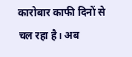कारोबार काफी दिनों से चल रहा है। अब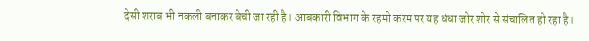देसी शराब भी नकली बनाकर बेची जा रही है। आबकारी विभाग के रहमो करम पर यह धंधा जोर शोर से संचालित हो रहा है।